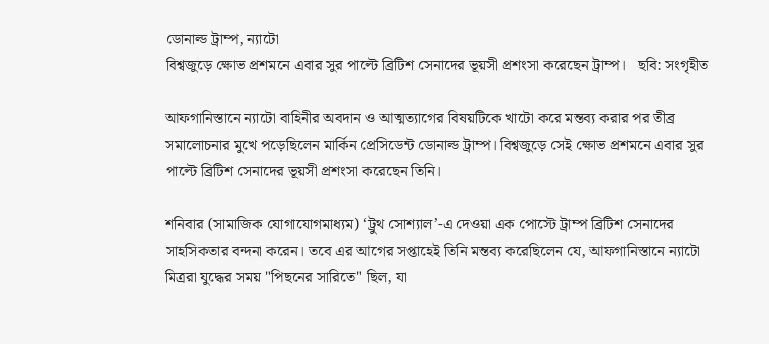ডোনাল্ড ট্রাম্প, ন্যাটো
বিশ্বজুড়ে ক্ষোভ প্রশমনে এবার সুর পাল্টে ব্রিটিশ সেনাদের ভূয়সী প্রশংসা করেছেন ট্রাম্প।   ছবি: সংগৃহীত

আফগানিস্তানে ন্যাটো বাহিনীর অবদান ও আত্মত্যাগের বিষয়টিকে খাটো করে মন্তব্য করার পর তীব্র সমালোচনার মুখে পড়েছিলেন মার্কিন প্রেসিডেন্ট ডোনাল্ড ট্রাম্প। বিশ্বজুড়ে সেই ক্ষোভ প্রশমনে এবার সুর পাল্টে ব্রিটিশ সেনাদের ভূয়সী প্রশংসা করেছেন তিনি।

শনিবার (সামাজিক যোগাযোগমাধ্যম) ‘ট্রুথ সোশ্যাল’-এ দেওয়া এক পোস্টে ট্রাম্প ব্রিটিশ সেনাদের সাহসিকতার বন্দনা করেন। তবে এর আগের সপ্তাহেই তিনি মন্তব্য করেছিলেন যে, আফগানিস্তানে ন্যাটো মিত্ররা যুদ্ধের সময় "পিছনের সারিতে" ছিল, যা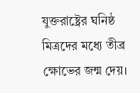যুক্তরাষ্ট্রের ঘনিষ্ঠ মিত্রদের মধ্যে তীব্র ক্ষোভের জন্ম দেয়।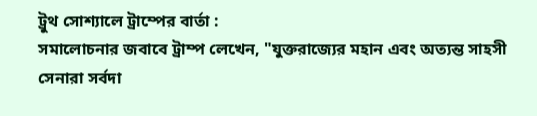ট্রুথ সোশ্যালে ট্রাম্পের বার্তা :
সমালোচনার জবাবে ট্রাম্প লেখেন, "যুক্তরাজ্যের মহান এবং অত্যন্ত সাহসী সেনারা সর্বদা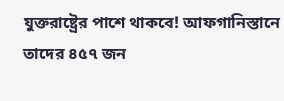যুক্তরাষ্ট্রের পাশে থাকবে! আফগানিস্তানে তাদের ৪৫৭ জন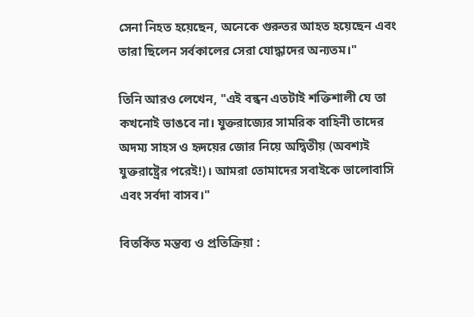সেনা নিহত হয়েছেন, অনেকে গুরুতর আহত হয়েছেন এবং তারা ছিলেন সর্বকালের সেরা যোদ্ধাদের অন্যতম।"

তিনি আরও লেখেন, "এই বন্ধন এতটাই শক্তিশালী যে তা কখনোই ভাঙবে না। যুক্তরাজ্যের সামরিক বাহিনী তাদের অদম্য সাহস ও হৃদয়ের জোর নিয়ে অদ্বিতীয় (অবশ্যই যুক্তরাষ্ট্রের পরেই!)। আমরা তোমাদের সবাইকে ভালোবাসি এবং সর্বদা বাসব।"

বিতর্কিত মন্তব্য ও প্রতিক্রিয়া :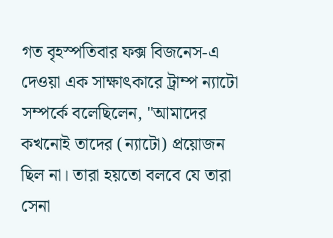গত বৃহস্পতিবার ফক্স বিজনেস-এ দেওয়া এক সাক্ষাৎকারে ট্রাম্প ন্যাটো সম্পর্কে বলেছিলেন, "আমাদের কখনোই তাদের (ন্যাটো) প্রয়োজন ছিল না। তারা হয়তো বলবে যে তারা সেনা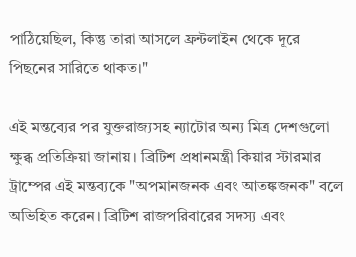পাঠিয়েছিল, কিন্তু তারা আসলে ফ্রন্টলাইন থেকে দূরে পিছনের সারিতে থাকত।"

এই মন্তব্যের পর যুক্তরাজ্যসহ ন্যাটোর অন্য মিত্র দেশগুলো ক্ষুব্ধ প্রতিক্রিয়া জানায়। ব্রিটিশ প্রধানমন্ত্রী কিয়ার স্টারমার ট্রাম্পের এই মন্তব্যকে "অপমানজনক এবং আতঙ্কজনক" বলে অভিহিত করেন। ব্রিটিশ রাজপরিবারের সদস্য এবং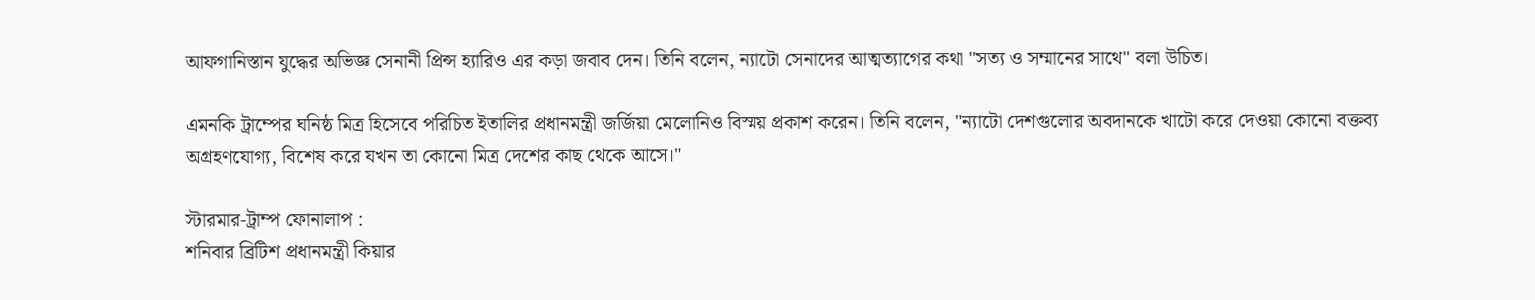আফগানিস্তান যুদ্ধের অভিজ্ঞ সেনানী প্রিন্স হ্যারিও এর কড়া জবাব দেন। তিনি বলেন, ন্যাটো সেনাদের আত্মত্যাগের কথা "সত্য ও সম্মানের সাথে" বলা উচিত।

এমনকি ট্রাম্পের ঘনিষ্ঠ মিত্র হিসেবে পরিচিত ইতালির প্রধানমন্ত্রী জর্জিয়া মেলোনিও বিস্ময় প্রকাশ করেন। তিনি বলেন, "ন্যাটো দেশগুলোর অবদানকে খাটো করে দেওয়া কোনো বক্তব্য অগ্রহণযোগ্য, বিশেষ করে যখন তা কোনো মিত্র দেশের কাছ থেকে আসে।"

স্টারমার-ট্রাম্প ফোনালাপ :
শনিবার ব্রিটিশ প্রধানমন্ত্রী কিয়ার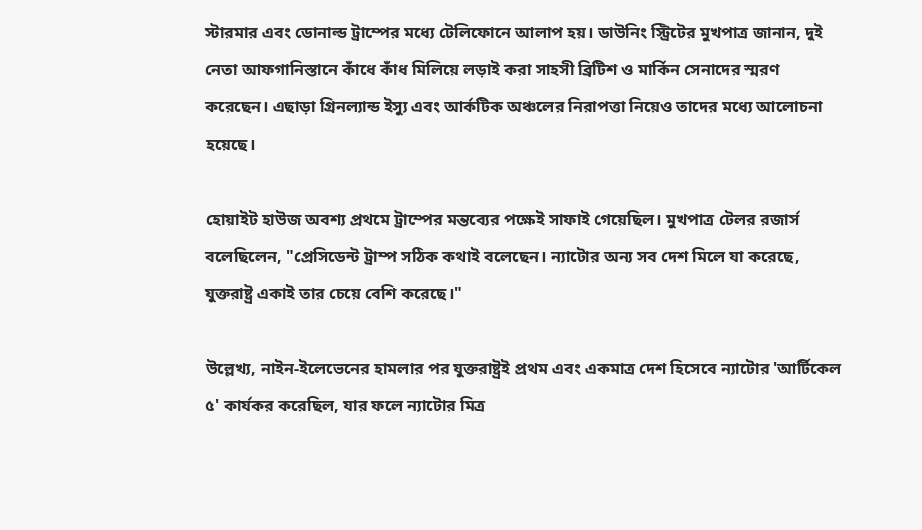স্টারমার এবং ডোনাল্ড ট্রাম্পের মধ্যে টেলিফোনে আলাপ হয়। ডাউনিং স্ট্রিটের মুখপাত্র জানান, দুই নেতা আফগানিস্তানে কাঁধে কাঁধ মিলিয়ে লড়াই করা সাহসী ব্রিটিশ ও মার্কিন সেনাদের স্মরণ করেছেন। এছাড়া গ্রিনল্যান্ড ইস্যু এবং আর্কটিক অঞ্চলের নিরাপত্তা নিয়েও তাদের মধ্যে আলোচনা হয়েছে।

হোয়াইট হাউজ অবশ্য প্রথমে ট্রাম্পের মন্তব্যের পক্ষেই সাফাই গেয়েছিল। মুখপাত্র টেলর রজার্স বলেছিলেন, "প্রেসিডেন্ট ট্রাম্প সঠিক কথাই বলেছেন। ন্যাটোর অন্য সব দেশ মিলে যা করেছে, যুক্তরাষ্ট্র একাই তার চেয়ে বেশি করেছে।"

উল্লেখ্য, নাইন-ইলেভেনের হামলার পর যুক্তরাষ্ট্রই প্রথম এবং একমাত্র দেশ হিসেবে ন্যাটোর 'আর্টিকেল ৫' কার্যকর করেছিল, যার ফলে ন্যাটোর মিত্র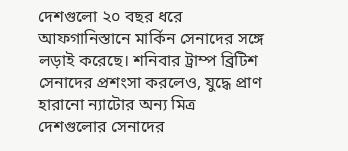দেশগুলো ২০ বছর ধরে আফগানিস্তানে মার্কিন সেনাদের সঙ্গে লড়াই করেছে। শনিবার ট্রাম্প ব্রিটিশ সেনাদের প্রশংসা করলেও, যুদ্ধে প্রাণ হারানো ন্যাটোর অন্য মিত্র দেশগুলোর সেনাদের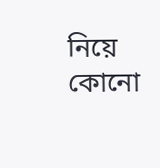নিয়ে কোনো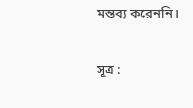মন্তব্য করেননি।

সূত্র :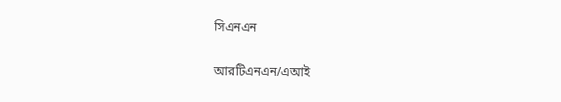সিএনএন

আরটিএনএন/এআই